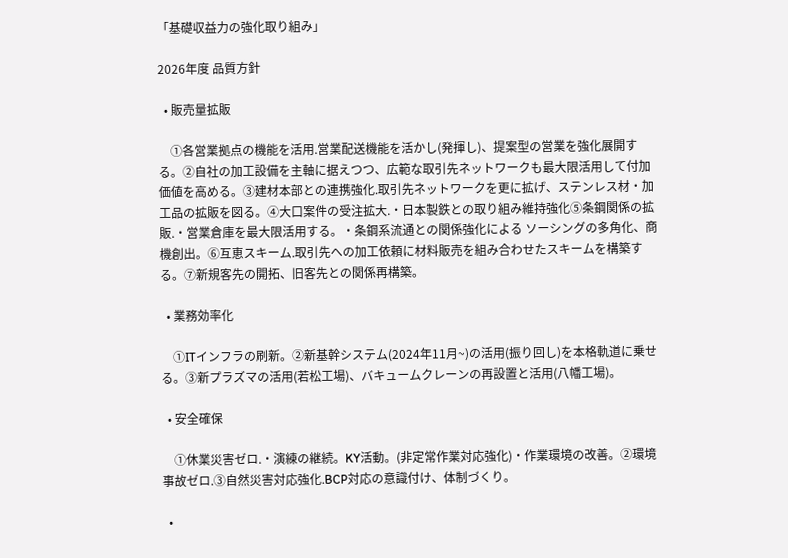「基礎収益力の強化取り組み」

2026年度 品質方針

  • 販売量拡販

    ➀各営業拠点の機能を活用.営業配送機能を活かし(発揮し)、提案型の営業を強化展開する。②自社の加工設備を主軸に据えつつ、広範な取引先ネットワークも最大限活用して付加価値を高める。③建材本部との連携強化.取引先ネットワークを更に拡げ、ステンレス材・加工品の拡販を図る。④大口案件の受注拡大.・日本製鉄との取り組み維持強化⑤条鋼関係の拡販.・営業倉庫を最大限活用する。・条鋼系流通との関係強化による ソーシングの多角化、商機創出。⑥互恵スキーム.取引先への加工依頼に材料販売を組み合わせたスキームを構築する。⑦新規客先の開拓、旧客先との関係再構築。

  • 業務効率化

    ➀ITインフラの刷新。②新基幹システム(2024年11月~)の活用(振り回し)を本格軌道に乗せる。③新プラズマの活用(若松工場)、バキュームクレーンの再設置と活用(八幡工場)。

  • 安全確保

    ➀休業災害ゼロ.・演練の継続。KY活動。(非定常作業対応強化)・作業環境の改善。②環境事故ゼロ.③自然災害対応強化.BCP対応の意識付け、体制づくり。

  •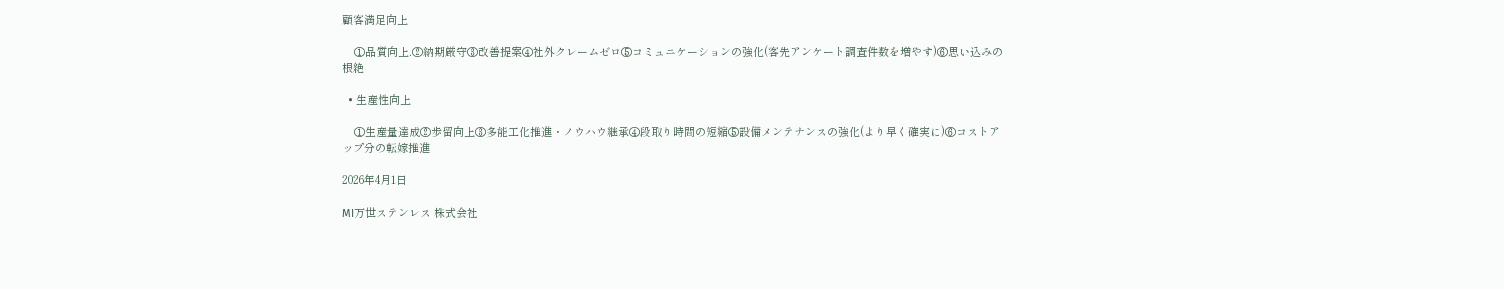顧客満足向上

    ①品質向上.②納期厳守③改善提案④社外クレームゼロ⑤コミュニケーションの強化(客先アンケート調査件数を増やす)⑥思い込みの根絶

  • 生産性向上

    ①生産量達成②歩留向上③多能工化推進・ノウハウ継承④段取り時間の短縮⑤設備メンテナンスの強化(より早く確実に)⑥コストアップ分の転嫁推進

2026年4月1日

MI万世ステンレス 株式会社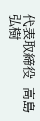代表取締役  高島 弘樹